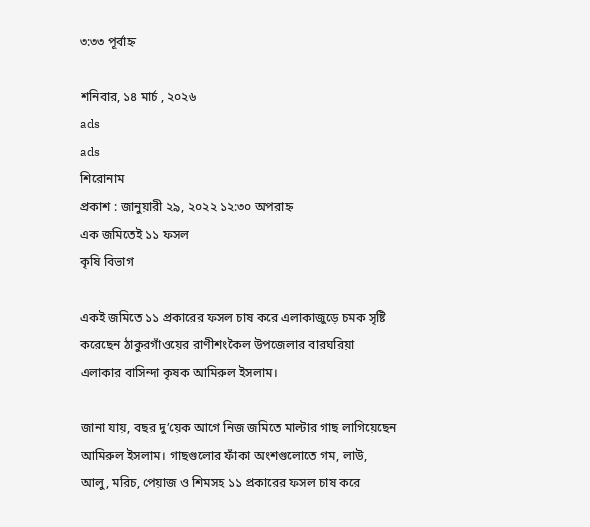৩:৩৩ পূর্বাহ্ন

শনিবার, ১৪ মার্চ , ২০২৬
ads
ads
শিরোনাম
প্রকাশ : জানুয়ারী ২৯, ২০২২ ১২:৩০ অপরাহ্ন
এক জমিতেই ১১ ফসল
কৃষি বিভাগ

একই জমিতে ১১ প্রকারের ফসল চাষ করে এলাকাজুড়ে চমক সৃষ্টি করেছেন ঠাকুরগাঁওয়ের রাণীশংকৈল উপজেলার বারঘরিয়া এলাকার বাসিন্দা কৃষক আমিরুল ইসলাম।

জানা যায়, বছর দু’য়েক আগে নিজ জমিতে মাল্টার গাছ লাগিয়েছেন আমিরুল ইসলাম। গাছগুলোর ফাঁকা অংশগুলোতে গম, লাউ, আলু, মরিচ, পেয়াজ ও শিমসহ ১১ প্রকারের ফসল চাষ করে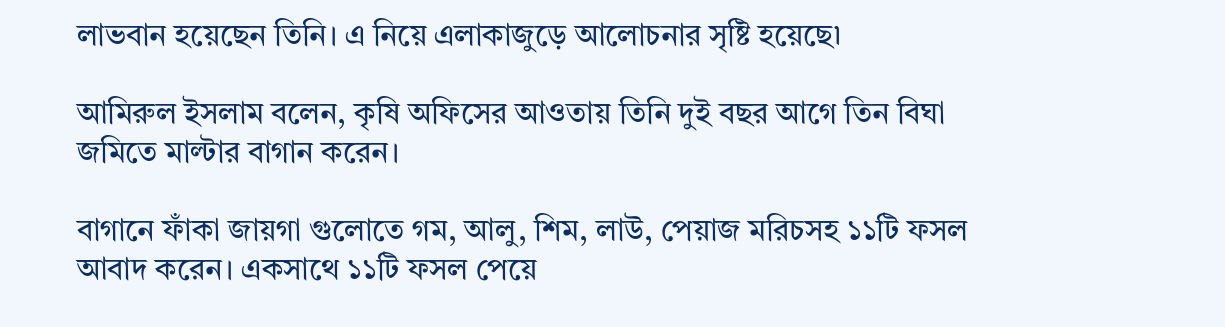লাভবান হয়েছেন তিনি। এ নিয়ে এলাকাজুড়ে আলোচনার সৃষ্টি হয়েছে৷

আমিরুল ইসলাম বলেন, কৃষি অফিসের আওতায় তিনি দুই বছর আগে তিন বিঘা জমিতে মাল্টার বাগান করেন।

বাগানে ফাঁকা জায়গা গুলোতে গম, আলু, শিম, লাউ, পেয়াজ মরিচসহ ১১টি ফসল আবাদ করেন। একসাথে ১১টি ফসল পেয়ে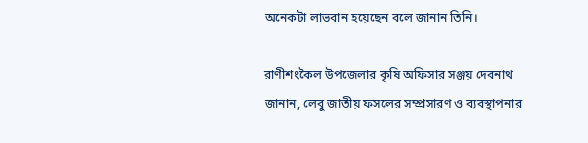অনেকটা লাভবান হয়েছেন বলে জানান তিনি।

রাণীশংকৈল উপজেলার কৃষি অফিসার সঞ্জয় দেবনাথ জানান, লেবু জাতীয় ফসলের সম্প্রসারণ ও ব্যবস্থাপনার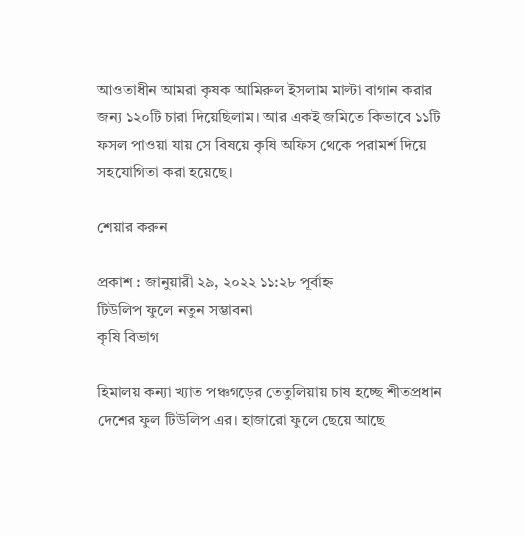আওতাধীন আমরা কৃষক আমিরুল ইসলাম মাল্টা বাগান করার জন্য ১২০টি চারা দিয়েছিলাম। আর একই জমিতে কিভাবে ১১টি ফসল পাওয়া যায় সে বিষয়ে কৃষি অফিস থেকে পরামর্শ দিয়ে সহযোগিতা করা হয়েছে।

শেয়ার করুন

প্রকাশ : জানুয়ারী ২৯, ২০২২ ১১:২৮ পূর্বাহ্ন
টিউলিপ ফুলে নতুন সম্ভাবনা
কৃষি বিভাগ

হিমালয় কন্যা খ্যাত পঞ্চগড়ের তেতুলিয়ায় চাষ হচ্ছে শীতপ্রধান দেশের ফুল টিউলিপ এর। হাজারো ফুলে ছেয়ে আছে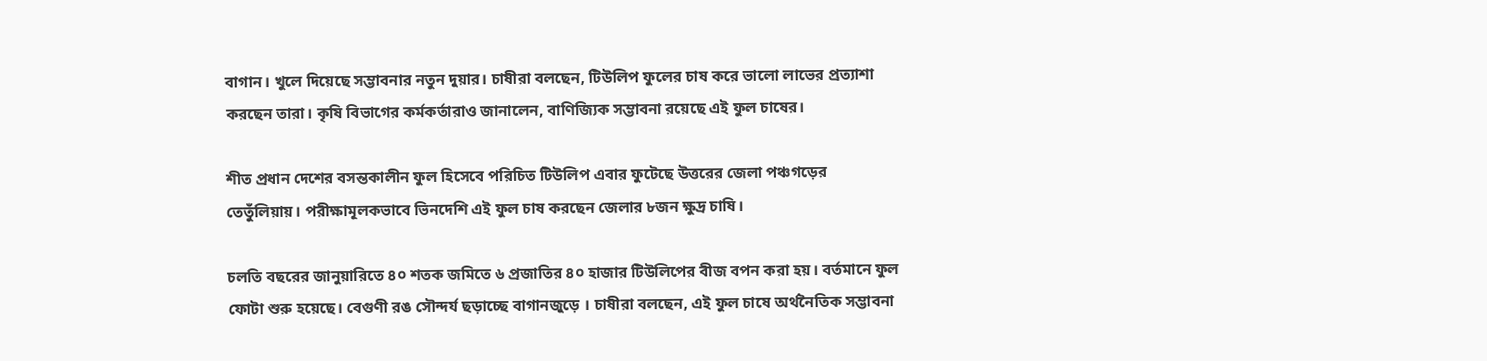বাগান। খুলে দিয়েছে সম্ভাবনার নতুন দুয়ার। চাষীরা বলছেন, টিউলিপ ফুলের চাষ করে ভালো লাভের প্রত্যাশা করছেন তারা। কৃষি বিভাগের কর্মকর্তারাও জানালেন, বাণিজ্যিক সম্ভাবনা রয়েছে এই ফুল চাষের।

শীত প্রধান দেশের বসন্তকালীন ফুল হিসেবে পরিচিত টিউলিপ এবার ফুটেছে উত্তরের জেলা পঞ্চগড়ের তেতুঁলিয়ায়। পরীক্ষামূলকভাবে ভিনদেশি এই ফুল চাষ করছেন জেলার ৮জন ক্ষুদ্র চাষি।

চলতি বছরের জানুয়ারিতে ৪০ শতক জমিতে ৬ প্রজাতির ৪০ হাজার টিউলিপের বীজ বপন করা হয়। বর্তমানে ফুল ফোটা শুরু হয়েছে। বেগুণী রঙ সৌন্দর্য ছড়াচ্ছে বাগানজুড়ে । চাষীরা বলছেন, এই ফুল চাষে অর্থনৈতিক সম্ভাবনা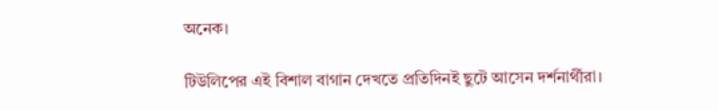অনেক।

টিউলিপের এই বিশাল বাগান দেখতে প্রতিদিনই ছুটে আসেন দর্শনার্থীরা।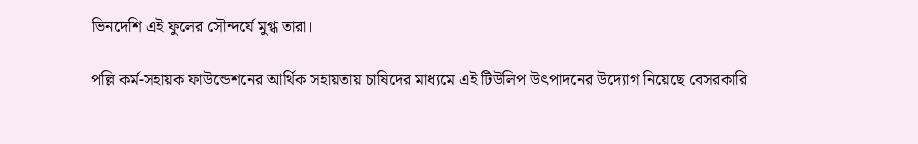ভিনদেশি এই ফুলের সৌন্দর্যে মুগ্ধ তারা।

পল্লি কর্ম-সহায়ক ফাউন্ডেশনের আর্থিক সহায়তায় চাষিদের মাধ্যমে এই টিউলিপ উৎপাদনের উদ্যোগ নিয়েছে বেসরকারি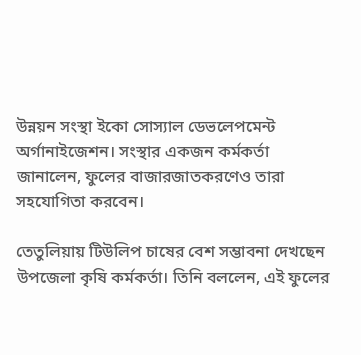উন্নয়ন সংস্থা ইকো সোস্যাল ডেভলেপমেন্ট অর্গানাইজেশন। সংস্থার একজন কর্মকর্তা জানালেন, ফুলের বাজারজাতকরণেও তারা সহযোগিতা করবেন।

তেতুলিয়ায় টিউলিপ চাষের বেশ সম্ভাবনা দেখছেন উপজেলা কৃষি কর্মকর্তা। তিনি বললেন, এই ফুলের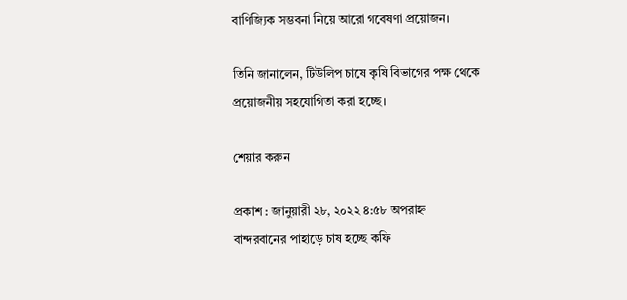বাণিজ্যিক সম্ভবনা নিয়ে আরো গবেষণা প্রয়োজন।

তিনি জানালেন, টিউলিপ চাষে কৃষি বিভাগের পক্ষ থেকে প্রয়োজনীয় সহযোগিতা করা হচ্ছে।

শেয়ার করুন

প্রকাশ : জানুয়ারী ২৮, ২০২২ ৪:৫৮ অপরাহ্ন
বান্দরবানের পাহাড়ে চাষ হচ্ছে কফি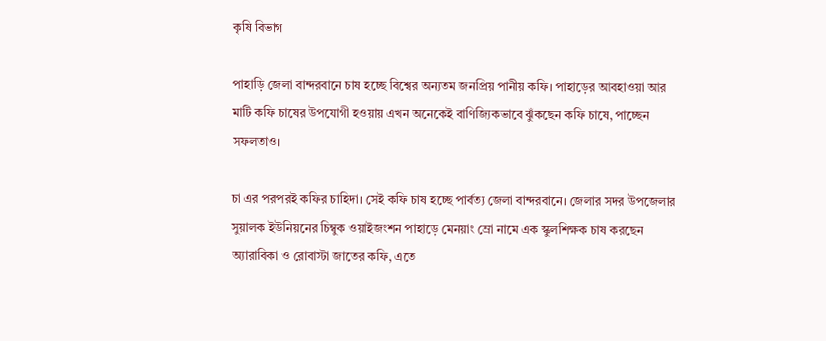কৃষি বিভাগ

পাহাড়ি জেলা বান্দরবানে চাষ হচ্ছে বিশ্বের অন্যতম জনপ্রিয় পানীয় কফি। পাহাড়ের আবহাওয়া আর মাটি কফি চাষের উপযোগী হওয়ায় এখন অনেকেই বাণিজ্যিকভাবে ঝুঁকছেন কফি চাষে, পাচ্ছেন সফলতাও।

চা এর পরপরই কফির চাহিদা। সেই কফি চাষ হচ্ছে পার্বত্য জেলা বান্দরবানে। জেলার সদর উপজেলার সুয়ালক ইউনিয়নের চিম্বুক ওয়াইজংশন পাহাড়ে মেনয়াং ম্রো নামে এক স্কুলশিক্ষক চাষ করছেন অ্যারাবিকা ও রোবাস্টা জাতের কফি, এতে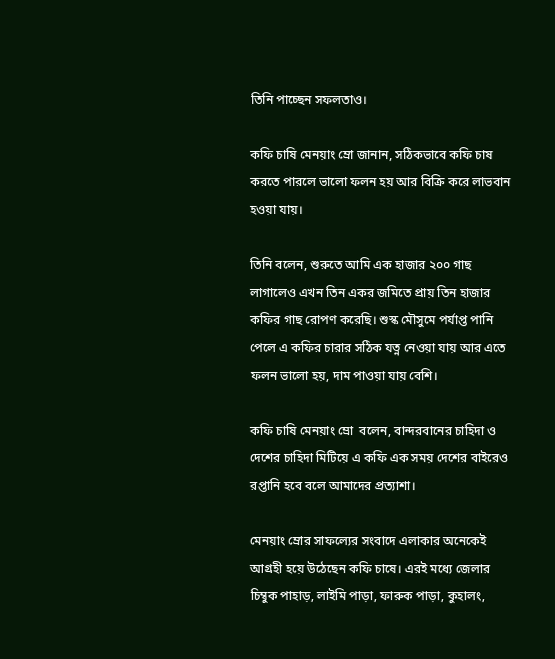তিনি পাচ্ছেন সফলতাও।

কফি চাষি মেনয়াং ম্রো জানান, সঠিকভাবে কফি চাষ করতে পারলে ভালো ফলন হয় আর বিক্রি করে লাভবান হওয়া যায়।

তিনি বলেন, শুরুতে আমি এক হাজার ২০০ গাছ লাগালেও এখন তিন একর জমিতে প্রায় তিন হাজার কফির গাছ রোপণ করেছি। শুস্ক মৌসুমে পর্যাপ্ত পানি পেলে এ কফির চারার সঠিক যত্ন নেওয়া যায় আর এতে ফলন ভালো হয়, দাম পাওয়া যায় বেশি।

কফি চাষি মেনয়াং ম্রো  বলেন, বান্দরবানের চাহিদা ও দেশের চাহিদা মিটিয়ে এ কফি এক সময় দেশের বাইরেও রপ্তানি হবে বলে আমাদের প্রত্যাশা।

মেনয়াং ম্রোর সাফল্যের সংবাদে এলাকার অনেকেই আগ্রহী হয়ে উঠেছেন কফি চাষে। এরই মধ্যে জেলার চিম্বুক পাহাড়, লাইমি পাড়া, ফারুক পাড়া, কুহালং,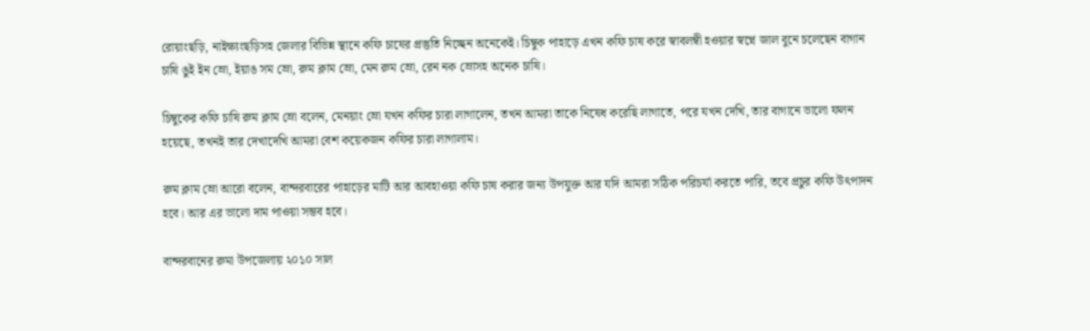রোয়াংছড়ি, নাইক্ষ্যংছড়িসহ জেলার বিভিন্ন স্থানে কফি চাষের প্রস্তুতি নিচ্ছেন অনেকেই। চিম্বুক পাহাড়ে এখন কফি চাষ করে স্বাবলম্বী হওয়ার স্বপ্নে জাল বুনে চলেছেন বাগান চাষি ঙুই ইন ম্রো, ইয়াঙ সম ম্রো, রুম ক্লাম ম্রো, মেন রুম ম্রো, রেন নক ম্রোসহ অনেক চাষি।

চিম্বুকের কফি চাষি রুম ক্লাম ম্রো বলেন, মেনয়াং ম্রো যখন কফির চারা লাগালেন, তখন আমরা তাকে নিষেধ করেছি লাগাতে, পরে যখন দেখি, তার বাগানে ভালো ফলন হয়েছে, তখনই তার দেখাদেখি আমরা বেশ কয়েকজন কফির চারা লাগালাম।

রুম ক্লাম ম্রো আরো বলেন, বান্দরবারের পাহাড়ের মাটি আর আবহাওয়া কফি চাষ করার জন্য উপযুক্ত আর যদি আমরা সঠিক পরিচর্যা করতে পারি, তবে প্রচুর কফি উৎপাদন হবে। আর এর ভালো দাম পাওয়া সম্ভব হবে।

বান্দরবানের রুমা উপজেলায় ২০১০ সাল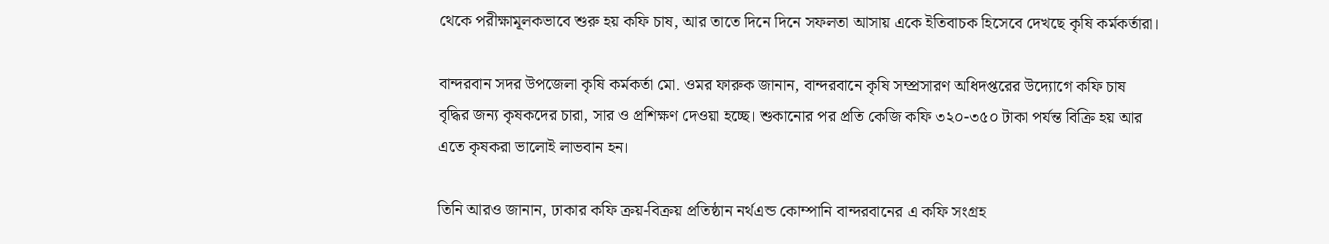থেকে পরীক্ষামূলকভাবে শুরু হয় কফি চাষ, আর তাতে দিনে দিনে সফলতা আসায় একে ইতিবাচক হিসেবে দেখছে কৃষি কর্মকর্তারা।

বান্দরবান সদর উপজেলা কৃষি কর্মকর্তা মো. ওমর ফারুক জানান, বান্দরবানে কৃষি সম্প্রসারণ অধিদপ্তরের উদ্যোগে কফি চাষ বৃদ্ধির জন্য কৃষকদের চারা, সার ও প্রশিক্ষণ দেওয়া হচ্ছে। শুকানোর পর প্রতি কেজি কফি ৩২০-৩৫০ টাকা পর্যন্ত বিক্রি হয় আর এতে কৃষকরা ভালোই লাভবান হন।

তিনি আরও জানান, ঢাকার কফি ক্রয়-বিক্রয় প্রতিষ্ঠান নর্থএন্ড কোম্পানি বান্দরবানের এ কফি সংগ্রহ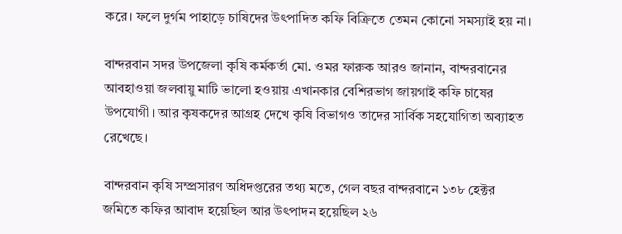করে। ফলে দুর্গম পাহাড়ে চাষিদের উৎপাদিত কফি বিক্রিতে তেমন কোনো সমস্যাই হয় না।

বান্দরবান সদর উপজেলা কৃষি কর্মকর্তা মো. ওমর ফারুক আরও জানান, বান্দরবানের আবহাওয়া জলবায়ু মাটি ভালো হওয়ায় এখানকার বেশিরভাগ জায়গাই কফি চাষের উপযোগী। আর কৃষকদের আগ্রহ দেখে কৃষি বিভাগও তাদের সার্বিক সহযোগিতা অব্যাহত রেখেছে।

বান্দরবান কৃষি সম্প্রসারণ অধিদপ্তরের তথ্য মতে, গেল বছর বান্দরবানে ১৩৮ হেক্টর জমিতে কফির আবাদ হয়েছিল আর উৎপাদন হয়েছিল ২৬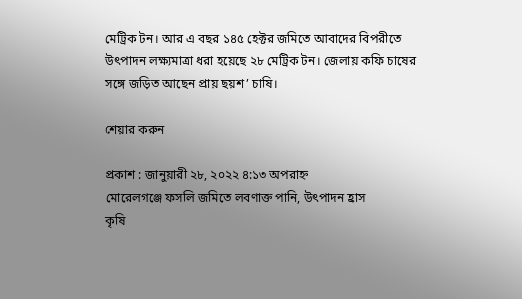মেট্রিক টন। আর এ বছর ১৪৫ হেক্টর জমিতে আবাদের বিপরীতে উৎপাদন লক্ষ্যমাত্রা ধরা হয়েছে ২৮ মেট্রিক টন। জেলায় কফি চাষের সঙ্গে জড়িত আছেন প্রায় ছয়শ’ চাষি।

শেয়ার করুন

প্রকাশ : জানুয়ারী ২৮, ২০২২ ৪:১৩ অপরাহ্ন
মোরেলগঞ্জে ফসলি জমিতে লবণাক্ত পানি, উৎপাদন হ্রাস
কৃষি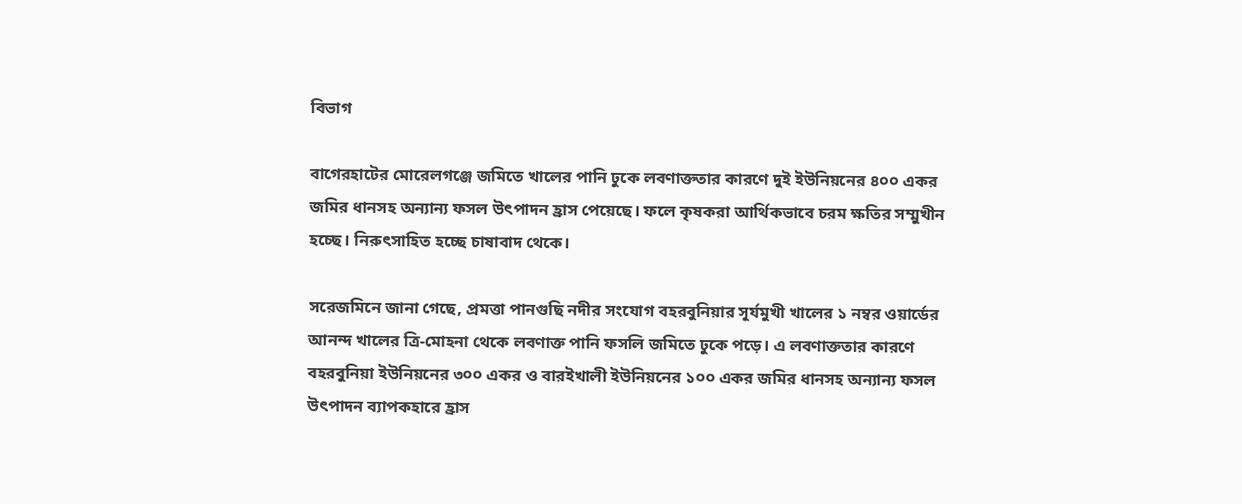বিভাগ

বাগেরহাটের মোরেলগঞ্জে জমিতে খালের পানি ঢুকে লবণাক্ততার কারণে দুই ইউনিয়নের ৪০০ একর জমির ধানসহ অন্যান্য ফসল উৎপাদন হ্রাস পেয়েছে। ফলে কৃষকরা আর্থিকভাবে চরম ক্ষতির সম্মুখীন হচ্ছে। নিরুৎসাহিত হচ্ছে চাষাবাদ থেকে।

সরেজমিনে জানা গেছে, প্রমত্তা পানগুছি নদীর সংযোগ বহরবুনিয়ার সূর্যমুখী খালের ১ নম্বর ওয়ার্ডের আনন্দ খালের ত্রি-মোহনা থেকে লবণাক্ত পানি ফসলি জমিতে ঢুকে পড়ে। এ লবণাক্ততার কারণে বহরবুনিয়া ইউনিয়নের ৩০০ একর ও বারইখালী ইউনিয়নের ১০০ একর জমির ধানসহ অন্যান্য ফসল উৎপাদন ব্যাপকহারে হ্রাস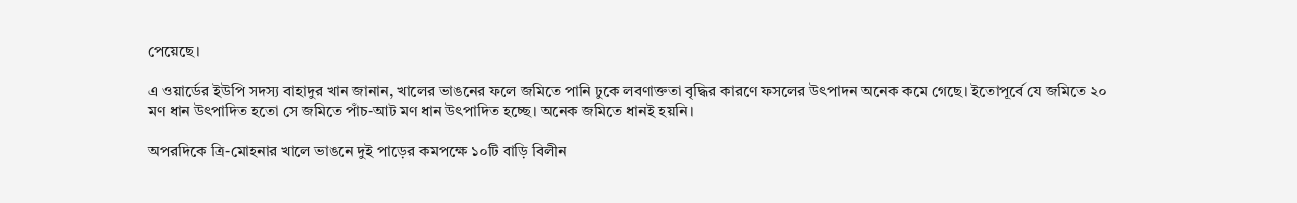পেয়েছে।

এ ওয়ার্ডের ইউপি সদস্য বাহাদুর খান জানান, খালের ভাঙনের ফলে জমিতে পানি ঢুকে লবণাক্ততা বৃদ্ধির কারণে ফসলের উৎপাদন অনেক কমে গেছে। ইতোপূর্বে যে জমিতে ২০ মণ ধান উৎপাদিত হতো সে জমিতে পাঁচ-আট মণ ধান উৎপাদিত হচ্ছে। অনেক জমিতে ধানই হয়নি।

অপরদিকে ত্রি-মোহনার খালে ভাঙনে দুই পাড়ের কমপক্ষে ১০টি বাড়ি বিলীন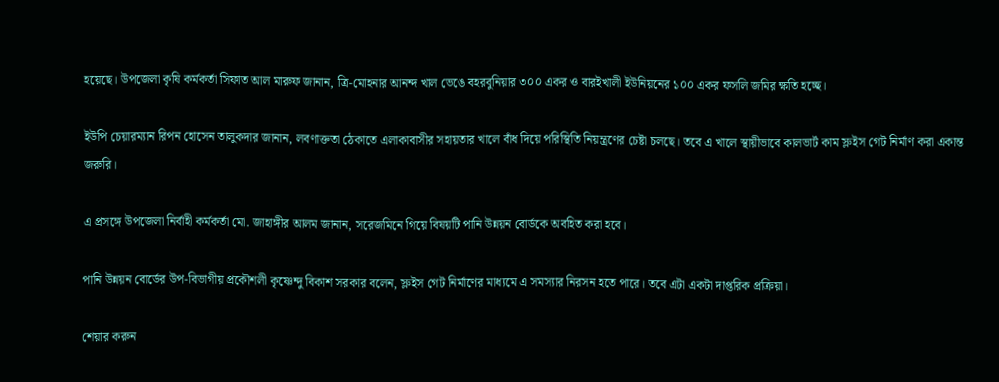হয়েছে। উপজেলা কৃষি কর্মকর্তা সিফাত আল মারুফ জানান, ত্রি-মোহনার আনন্দ খাল ভেঙে বহরবুনিয়ার ৩০০ একর ও বারইখালী ইউনিয়নের ১০০ একর ফসলি জমির ক্ষতি হচ্ছে।

ইউপি চেয়ারম্যান রিপন হোসেন তালুকদার জানান, লবণাক্ততা ঠেকাতে এলাকাবাসীর সহায়তার খালে বাঁধ দিয়ে পরিস্থিতি নিয়ন্ত্রণের চেষ্টা চলছে। তবে এ খালে স্থায়ীভাবে কালভার্ট কাম স্লুইস গেট নির্মাণ করা একান্ত জরুরি।

এ প্রসঙ্গে উপজেলা নির্বাহী কর্মকর্তা মো. জাহাঙ্গীর আলম জানান, সরেজমিনে গিয়ে বিষয়টি পানি উন্নয়ন বোর্ডকে অবহিত করা হবে।

পানি উন্নয়ন বোর্ডের উপ-বিভাগীয় প্রকৌশলী কৃষ্ণেন্দু বিকাশ সরকার বলেন, স্লুইস গেট নির্মাণের মাধ্যমে এ সমস্যার নিরসন হতে পারে। তবে এটা একটা দাপ্তরিক প্রক্রিয়া।

শেয়ার করুন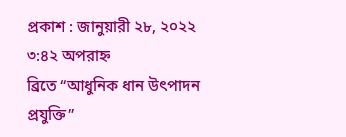প্রকাশ : জানুয়ারী ২৮, ২০২২ ৩:৪২ অপরাহ্ন
ব্রিতে “আধুনিক ধান উৎপাদন প্রযুক্তি”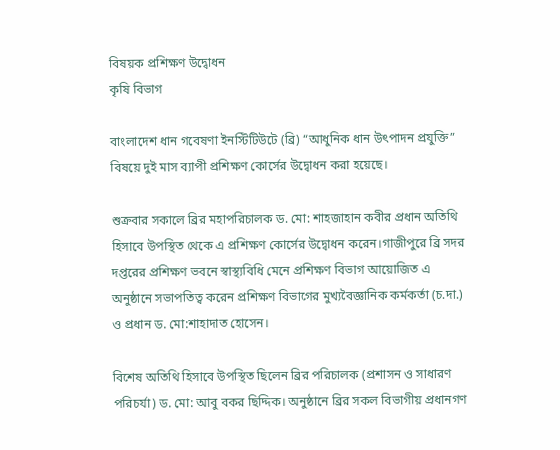বিষয়ক প্রশিক্ষণ উদ্বোধন
কৃষি বিভাগ

বাংলাদেশ ধান গবেষণা ইনস্টিটিউটে (ব্রি) “আধুনিক ধান উৎপাদন প্রযুক্তি” বিষয়ে দুই মাস ব্যাপী প্রশিক্ষণ কোর্সের উদ্বোধন করা হয়েছে।

শুক্রবার সকালে ব্রির মহাপরিচালক ড. মো: শাহজাহান কবীর প্রধান অতিথি হিসাবে উপস্থিত থেকে এ প্রশিক্ষণ কোর্সের উদ্বোধন করেন।গাজীপুরে ব্রি সদর দপ্তরের প্রশিক্ষণ ভবনে স্বাস্থ্যবিধি মেনে প্রশিক্ষণ বিভাগ আয়োজিত এ অনুষ্ঠানে সভাপতিত্ব করেন প্রশিক্ষণ বিভাগের মুখ্যবৈজ্ঞানিক কর্মকর্তা (চ.দা.) ও প্রধান ড. মো:শাহাদাত হোসেন।

বিশেষ অতিথি হিসাবে উপস্থিত ছিলেন ব্রির পরিচালক (প্রশাসন ও সাধারণ পরিচর্যা) ড. মো: আবু বকর ছিদ্দিক। অনুষ্ঠানে ব্রির সকল বিভাগীয় প্রধানগণ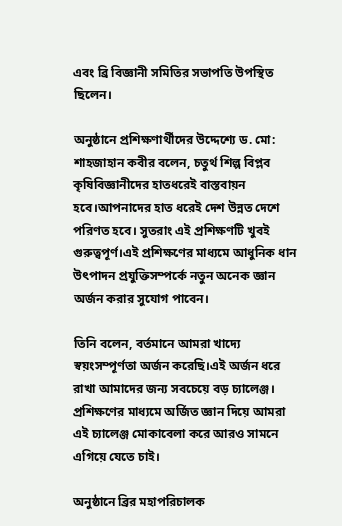এবং ব্রি বিজ্ঞানী সমিতির সভাপতি উপস্থিত ছিলেন।

অনুষ্ঠানে প্রশিক্ষণার্থীদের উদ্দেশ্যে ড. মো: শাহজাহান কবীর বলেন, চতুর্থ শিল্প বিপ্লব কৃষিবিজ্ঞানীদের হাতধরেই বাস্তবায়ন হবে।আপনাদের হাত ধরেই দেশ উন্নত দেশে পরিণত হবে। সুতরাং এই প্রশিক্ষণটি খুবই গুরুত্বপূর্ণ।এই প্রশিক্ষণের মাধ্যমে আধুনিক ধান উৎপাদন প্রযুক্তিসম্পর্কে নতুন অনেক জ্ঞান অর্জন করার সুযোগ পাবেন।

তিনি বলেন, বর্তমানে আমরা খাদ্যে স্বয়ংসম্পূর্ণতা অর্জন করেছি।এই অর্জন ধরে রাখা আমাদের জন্য সবচেয়ে বড় চ্যালেঞ্জ। প্রশিক্ষণের মাধ্যমে অর্জিত জ্ঞান দিয়ে আমরা এই চ্যালেঞ্জ মোকাবেলা করে আরও সামনে এগিয়ে যেতে চাই।

অনুষ্ঠানে ব্রির মহাপরিচালক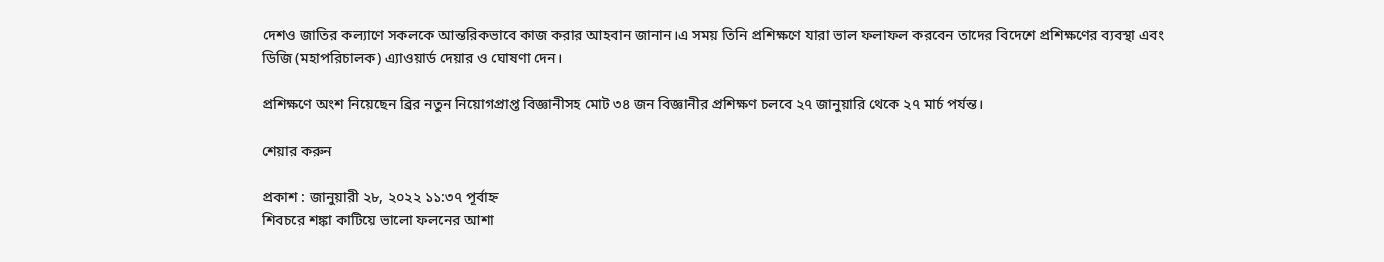দেশও জাতির কল্যাণে সকলকে আন্তরিকভাবে কাজ করার আহবান জানান।এ সময় তিনি প্রশিক্ষণে যারা ভাল ফলাফল করবেন তাদের বিদেশে প্রশিক্ষণের ব্যবস্থা এবং ডিজি (মহাপরিচালক) এ্যাওয়ার্ড দেয়ার ও ঘোষণা দেন।

প্রশিক্ষণে অংশ নিয়েছেন ব্রির নতুন নিয়োগপ্রাপ্ত বিজ্ঞানীসহ মোট ৩৪ জন বিজ্ঞানীর প্রশিক্ষণ চলবে ২৭ জানুয়ারি থেকে ২৭ মার্চ পর্যন্ত।

শেয়ার করুন

প্রকাশ : জানুয়ারী ২৮, ২০২২ ১১:৩৭ পূর্বাহ্ন
শিবচরে শঙ্কা কাটিয়ে ভালো ফলনের আশা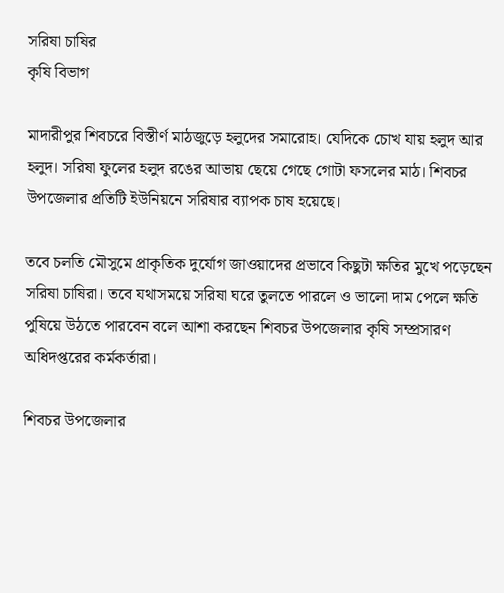সরিষা চাষির
কৃষি বিভাগ

মাদারীপুর শিবচরে বিস্তীর্ণ মাঠজুড়ে হলুদের সমারোহ। যেদিকে চোখ যায় হলুদ আর হলুদ। সরিষা ফুলের হলুদ রঙের আভায় ছেয়ে গেছে গোটা ফসলের মাঠ। শিবচর উপজেলার প্রতিটি ইউনিয়নে সরিষার ব্যাপক চাষ হয়েছে।

তবে চলতি মৌসুমে প্রাকৃতিক দুর্যোগ জাওয়াদের প্রভাবে কিছুটা ক্ষতির মুখে পড়েছেন সরিষা চাষিরা। তবে যথাসময়ে সরিষা ঘরে তুলতে পারলে ও ভালো দাম পেলে ক্ষতি পুষিয়ে উঠতে পারবেন বলে আশা করছেন শিবচর উপজেলার কৃষি সম্প্রসারণ অধিদপ্তরের কর্মকর্তারা।

শিবচর উপজেলার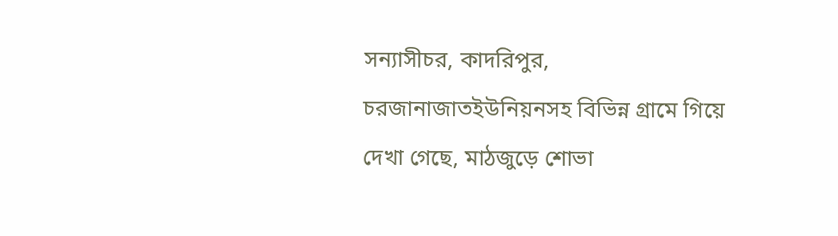সন্যাসীচর, কাদরিপুর, চরজানাজাতইউনিয়নসহ বিভিন্ন গ্রামে গিয়ে দেখা গেছে, মাঠজুড়ে শোভা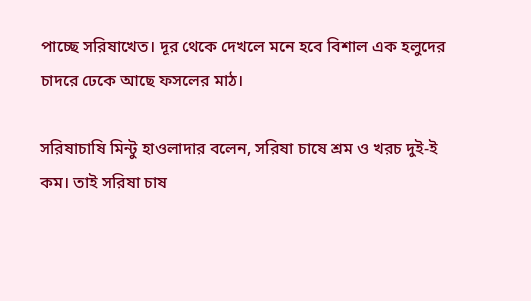পাচ্ছে সরিষাখেত। দূর থেকে দেখলে মনে হবে বিশাল এক হলুদের চাদরে ঢেকে আছে ফসলের মাঠ।

সরিষাচাষি মিন্টু হাওলাদার বলেন, সরিষা চাষে শ্রম ও খরচ দুই-ই কম। তাই সরিষা চাষ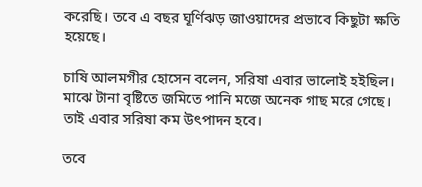করেছি। তবে এ বছর ঘূর্ণিঝড় জাওয়াদের প্রভাবে কিছুটা ক্ষতি হয়েছে।

চাষি আলমগীর হোসেন বলেন, সরিষা এবার ভালোই হইছিল। মাঝে টানা বৃষ্টিতে জমিতে পানি মজে অনেক গাছ মরে গেছে। তাই এবার সরিষা কম উৎপাদন হবে।

তবে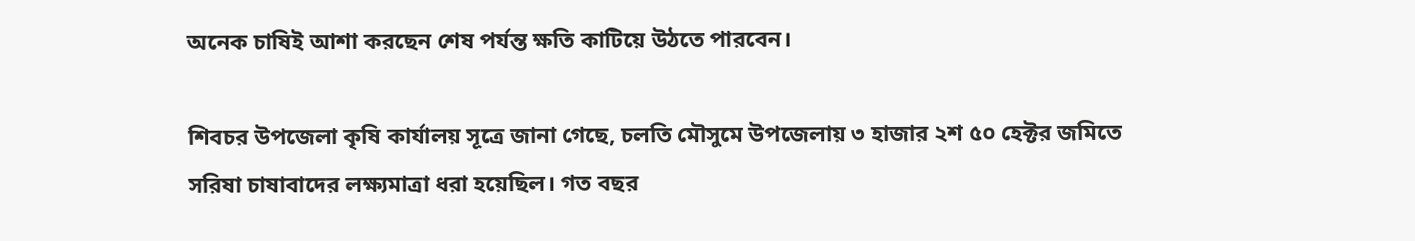অনেক চাষিই আশা করছেন শেষ পর্যন্ত ক্ষতি কাটিয়ে উঠতে পারবেন।

শিবচর উপজেলা কৃষি কার্যালয় সূত্রে জানা গেছে, চলতি মৌসুমে উপজেলায় ৩ হাজার ২শ ৫০ হেক্টর জমিতে সরিষা চাষাবাদের লক্ষ্যমাত্রা ধরা হয়েছিল। গত বছর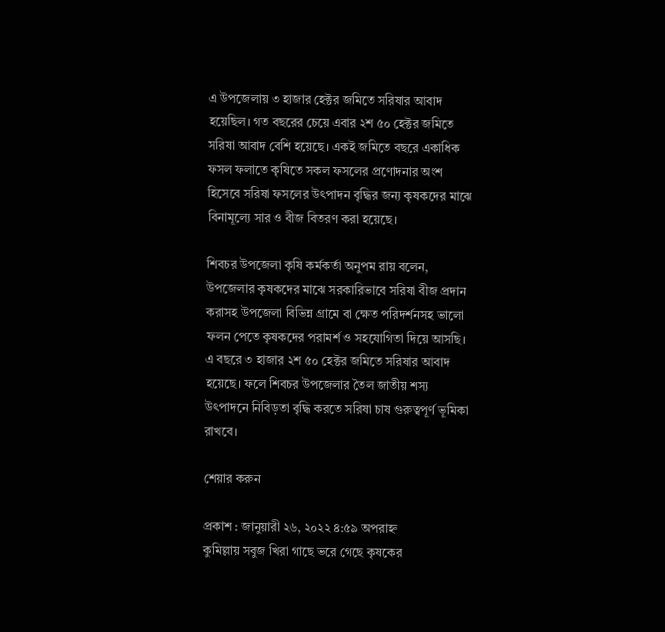এ উপজেলায় ৩ হাজার হেক্টর জমিতে সরিষার আবাদ হয়েছিল। গত বছরের চেয়ে এবার ২শ ৫০ হেক্টর জমিতে সরিষা আবাদ বেশি হয়েছে। একই জমিতে বছরে একাধিক ফসল ফলাতে কৃষিতে সকল ফসলের প্রণোদনার অংশ হিসেবে সরিষা ফসলের উৎপাদন বৃদ্ধির জন্য কৃষকদের মাঝে বিনামূল্যে সার ও বীজ বিতরণ করা হয়েছে।

শিবচর উপজেলা কৃষি কর্মকর্তা অনুপম রায় বলেন, উপজেলার কৃষকদের মাঝে সরকারিভাবে সরিষা বীজ প্রদান করাসহ উপজেলা বিভিন্ন গ্রামে বা ক্ষেত পরিদর্শনসহ ভালো ফলন পেতে কৃষকদের পরামর্শ ও সহযোগিতা দিয়ে আসছি। এ বছরে ৩ হাজার ২শ ৫০ হেক্টর জমিতে সরিষার আবাদ হয়েছে। ফলে শিবচর উপজেলার তৈল জাতীয় শস্য উৎপাদনে নিবিড়তা বৃদ্ধি করতে সরিষা চাষ গুরুত্বপূর্ণ ভূমিকা রাখবে।

শেয়ার করুন

প্রকাশ : জানুয়ারী ২৬, ২০২২ ৪:৫৯ অপরাহ্ন
কুমিল্লায় সবুজ খিরা গাছে ভরে গেছে কৃষকের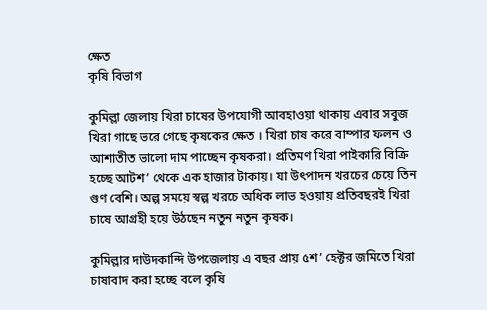ক্ষেত
কৃষি বিভাগ

কুমিল্লা জেলায় খিরা চাষের উপযোগী আবহাওয়া থাকায় এবার সবুজ খিরা গাছে ভরে গেছে কৃষকের ক্ষেত । খিরা চাষ করে বাম্পার ফলন ও আশাতীত ভালো দাম পাচ্ছেন কৃষকরা। প্রতিমণ খিরা পাইকারি বিক্রি হচ্ছে আটশ’ থেকে এক হাজার টাকায়। যা উৎপাদন খরচের চেয়ে তিন গুণ বেশি। অল্প সময়ে স্বল্প খরচে অধিক লাভ হওয়ায় প্রতিবছরই খিরা চাষে আগ্রহী হয়ে উঠছেন নতুন নতুন কৃষক।

কুমিল্লার দাউদকান্দি উপজেলায় এ বছর প্রায় ৫শ’ হেক্টর জমিতে খিরা চাষাবাদ করা হচ্ছে বলে কৃষি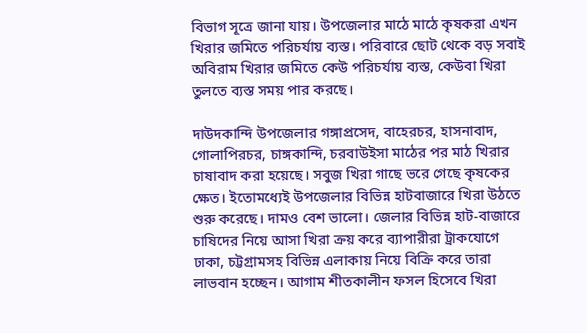বিভাগ সূত্রে জানা যায়। উপজেলার মাঠে মাঠে কৃষকরা এখন খিরার জমিতে পরিচর্যায় ব্যস্ত। পরিবারে ছোট থেকে বড় সবাই অবিরাম খিরার জমিতে কেউ পরিচর্যায় ব্যস্ত, কেউবা খিরা তুলতে ব্যস্ত সময় পার করছে।

দাউদকান্দি উপজেলার গঙ্গাপ্রসেদ, বাহেরচর, হাসনাবাদ, গোলাপিরচর, চাঙ্গকান্দি, চরবাউইসা মাঠের পর মাঠ খিরার চাষাবাদ করা হয়েছে। সবুজ খিরা গাছে ভরে গেছে কৃষকের ক্ষেত। ইতোমধ্যেই উপজেলার বিভিন্ন হাটবাজারে খিরা উঠতে শুরু করেছে। দামও বেশ ভালো। জেলার বিভিন্ন হাট-বাজারে চাষিদের নিয়ে আসা খিরা ক্রয় করে ব্যাপারীরা ট্রাকযোগে ঢাকা, চট্টগ্রামসহ বিভিন্ন এলাকায় নিয়ে বিক্রি করে তারা লাভবান হচ্ছেন। আগাম শীতকালীন ফসল হিসেবে খিরা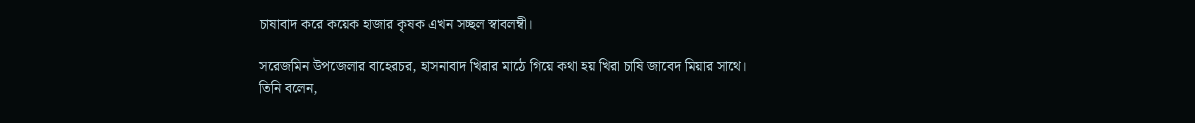চাষাবাদ করে কয়েক হাজার কৃষক এখন সচ্ছল স্বাবলম্বী।

সরেজমিন উপজেলার বাহেরচর, হাসনাবাদ খিরার মাঠে গিয়ে কথা হয় খিরা চাষি জাবেদ মিয়ার সাথে। তিনি বলেন,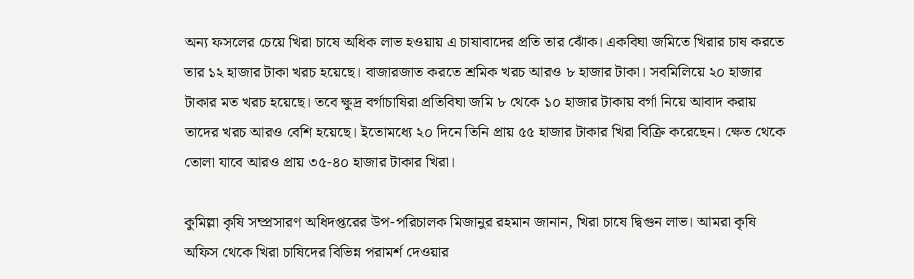অন্য ফসলের চেয়ে খিরা চাষে অধিক লাভ হওয়ায় এ চাষাবাদের প্রতি তার ঝোঁক। একবিঘা জমিতে খিরার চাষ করতে তার ১২ হাজার টাকা খরচ হয়েছে। বাজারজাত করতে শ্রমিক খরচ আরও ৮ হাজার টাকা। সবমিলিয়ে ২০ হাজার টাকার মত খরচ হয়েছে। তবে ক্ষুদ্র বর্গাচাষিরা প্রতিবিঘা জমি ৮ থেকে ১০ হাজার টাকায় বর্গা নিয়ে আবাদ করায় তাদের খরচ আরও বেশি হয়েছে। ইতোমধ্যে ২০ দিনে তিনি প্রায় ৫৫ হাজার টাকার খিরা বিক্রি করেছেন। ক্ষেত থেকে তোলা যাবে আরও প্রায় ৩৫-৪০ হাজার টাকার খিরা।

কুমিল্লা কৃষি সম্প্রসারণ অধিদপ্তরের উপ-পরিচালক মিজানুর রহমান জানান, খিরা চাষে দ্বিগুন লাভ। আমরা কৃষি অফিস থেকে খিরা চাষিদের বিভিন্ন পরামর্শ দেওয়ার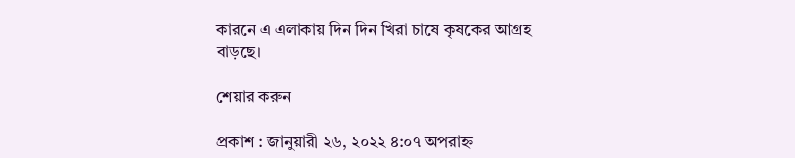কারনে এ এলাকায় দিন দিন খিরা চাষে কৃষকের আগ্রহ বাড়ছে।

শেয়ার করুন

প্রকাশ : জানুয়ারী ২৬, ২০২২ ৪:০৭ অপরাহ্ন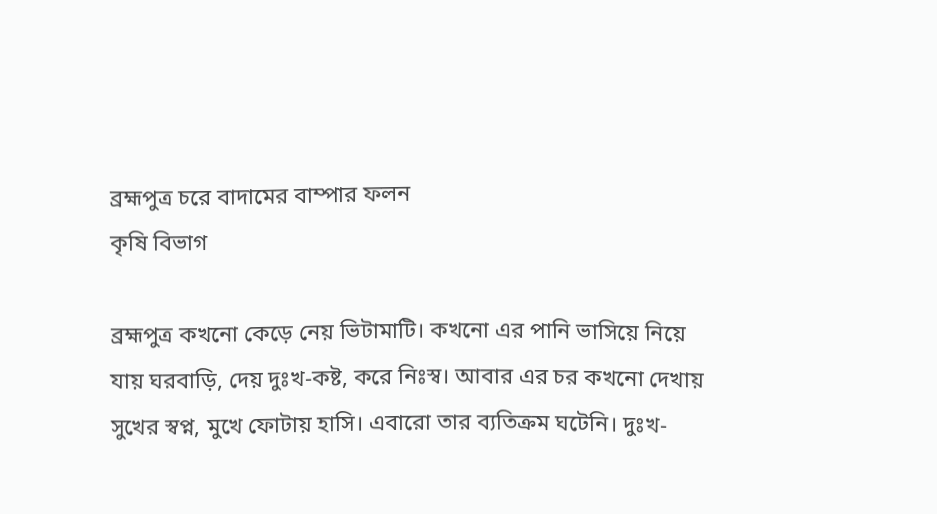ব্রহ্মপুত্র চরে বাদামের বাম্পার ফলন
কৃষি বিভাগ

ব্রহ্মপুত্র কখনো কেড়ে নেয় ভিটামাটি। কখনো এর পানি ভাসিয়ে নিয়ে যায় ঘরবাড়ি, দেয় দুঃখ-কষ্ট, করে নিঃস্ব। আবার এর চর কখনো দেখায় সুখের স্বপ্ন, মুখে ফোটায় হাসি। এবারো তার ব্যতিক্রম ঘটেনি। দুঃখ-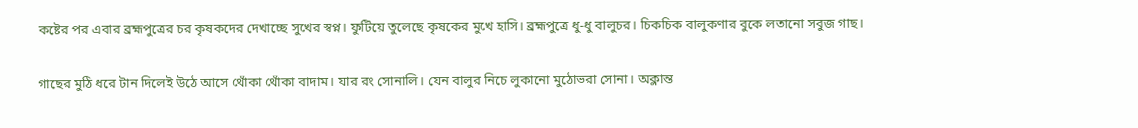কষ্টের পর এবার ব্রহ্মপুত্রের চর কৃষকদের দেখাচ্ছে সুখের স্বপ্ন। ফুটিয়ে তুলেছে কৃষকের মুখে হাসি। ব্রহ্মপুত্রে ধু-ধু বালুচর। চিকচিক বালুকণার বুকে লতানো সবুজ গাছ।

গাছের মুঠি ধরে টান দিলেই উঠে আসে থোঁকা থোঁকা বাদাম। যার রং সোনালি। যেন বালুর নিচে লুকানো মুঠোভরা সোনা। অক্লান্ত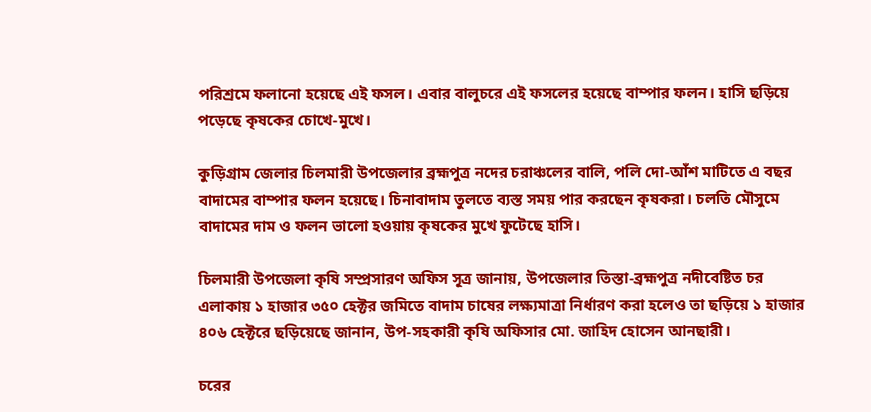পরিশ্রমে ফলানো হয়েছে এই ফসল। এবার বালুচরে এই ফসলের হয়েছে বাম্পার ফলন। হাসি ছড়িয়ে পড়েছে কৃষকের চোখে-মুখে।

কুড়িগ্রাম জেলার চিলমারী উপজেলার ব্রহ্মপুত্র নদের চরাঞ্চলের বালি, পলি দো-আঁশ মাটিতে এ বছর বাদামের বাম্পার ফলন হয়েছে। চিনাবাদাম তুলতে ব্যস্ত সময় পার করছেন কৃষকরা। চলতি মৌসুমে বাদামের দাম ও ফলন ভালো হওয়ায় কৃষকের মুখে ফুটেছে হাসি।

চিলমারী উপজেলা কৃষি সম্প্রসারণ অফিস সূত্র জানায়, উপজেলার তিস্তা-ব্রহ্মপুত্র নদীবেষ্টিত চর এলাকায় ১ হাজার ৩৫০ হেক্টর জমিতে বাদাম চাষের লক্ষ্যমাত্রা নির্ধারণ করা হলেও তা ছড়িয়ে ১ হাজার ৪০৬ হেক্টরে ছড়িয়েছে জানান, উপ-সহকারী কৃষি অফিসার মো. জাহিদ হোসেন আনছারী।

চরের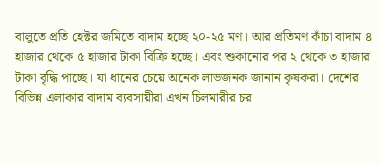বালুতে প্রতি হেক্টর জমিতে বাদাম হচ্ছে ২০-২৫ মণ। আর প্রতিমণ কাঁচা বাদাম ৪ হাজার থেকে ৫ হাজার টাকা বিক্রি হচ্ছে। এবং শুকানোর পর ২ থেকে ৩ হাজার টাকা বৃদ্ধি পাচ্ছে। যা ধানের চেয়ে অনেক লাভজনক জানান কৃষকরা। দেশের বিভিন্ন এলাকার বাদাম ব্যবসায়ীরা এখন চিলমারীর চর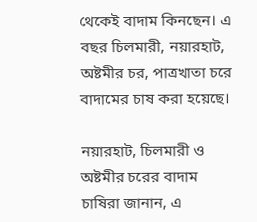থেকেই বাদাম কিনছেন। এ বছর চিলমারী, নয়ারহাট, অষ্টমীর চর, পাত্রখাতা চরে বাদামের চাষ করা হয়েছে।

নয়ারহাট, চিলমারী ও অষ্টমীর চরের বাদাম চাষিরা জানান, এ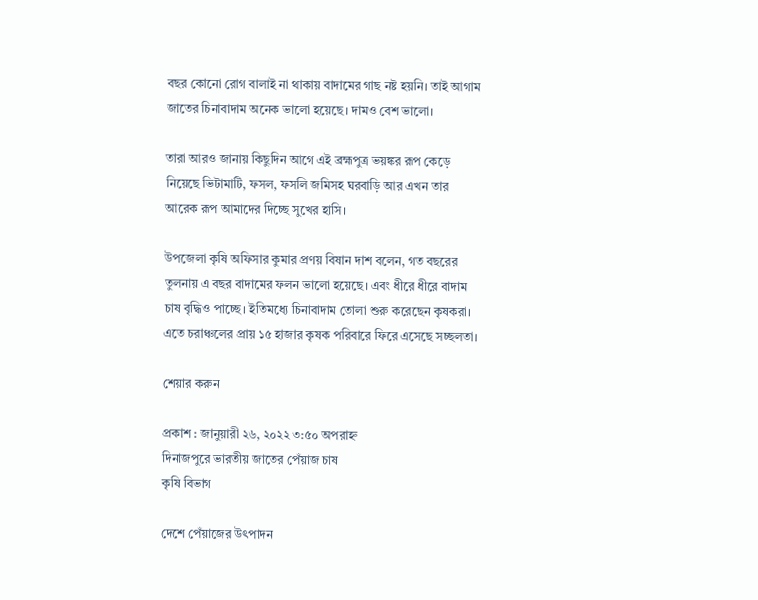বছর কোনো রোগ বালাই না থাকায় বাদামের গাছ নষ্ট হয়নি। তাই আগাম জাতের চিনাবাদাম অনেক ভালো হয়েছে। দামও বেশ ভালো।

তারা আরও জানায় কিছুদিন আগে এই ব্রহ্মপুত্র ভয়ঙ্কর রূপ কেড়ে নিয়েছে ভিটামাটি, ফসল, ফসলি জমিসহ ঘরবাড়ি আর এখন তার আরেক রূপ আমাদের দিচ্ছে সুখের হাসি।

উপজেলা কৃষি অফিসার কুমার প্রণয় বিষান দাশ বলেন, গত বছরের তুলনায় এ বছর বাদামের ফলন ভালো হয়েছে। এবং ধীরে ধীরে বাদাম চাষ বৃদ্ধিও পাচ্ছে। ইতিমধ্যে চিনাবাদাম তোলা শুরু করেছেন কৃষকরা। এতে চরাঞ্চলের প্রায় ১৫ হাজার কৃষক পরিবারে ফিরে এসেছে সচ্ছলতা।

শেয়ার করুন

প্রকাশ : জানুয়ারী ২৬, ২০২২ ৩:৫০ অপরাহ্ন
দিনাজপুরে ভারতীয় জাতের পেঁয়াজ চাষ
কৃষি বিভাগ

দেশে পেঁয়াজের উৎপাদন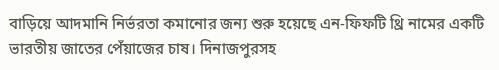বাড়িয়ে আদমানি নির্ভরতা কমানোর জন্য শুরু হয়েছে এন-ফিফটি থ্রি নামের একটি ভারতীয় জাতের পেঁয়াজের চাষ। দিনাজপুরসহ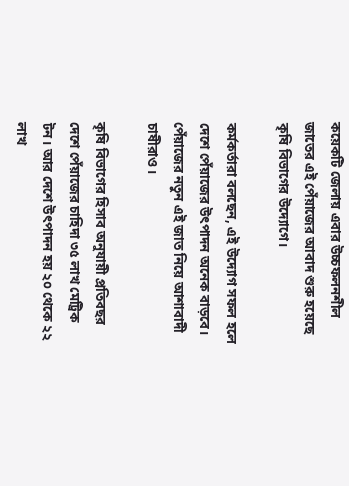কয়েকটি জেলায় এবার উচ্চফলনশীল জাতের এই পেঁয়াজের আবাদ শুরু হয়েছে কৃষি বিভাগের উদ্যোগে।

কর্মকর্তারা বলছেন, এই উদ্যোগ সফল হলে দেশে পেঁয়াজের উৎপাদন অনেক বাড়বে। পেঁয়াজের নতুন এই জাত নিয়ে আশাবাদী চাষীরাও।

কৃষি বিভাগের হিসাব অনুযায়ী প্রতিবছর দেশে পেঁয়াজের চাহিদা ৩৫ লাখ মেট্রিক টন। আর দেশে উৎপাদন হয় ২০ থেকে ২২ লাখ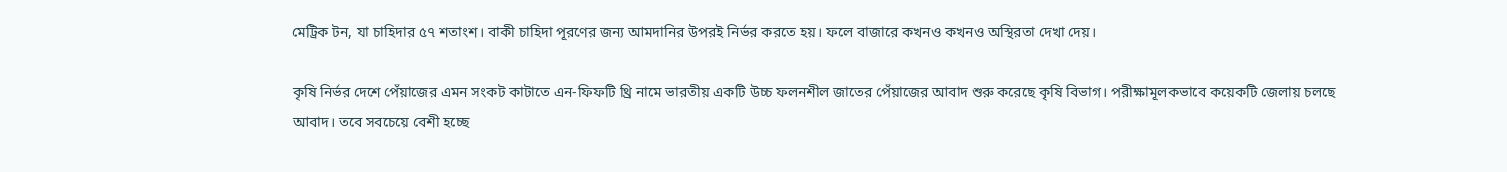মেট্রিক টন, যা চাহিদার ৫৭ শতাংশ। বাকী চাহিদা পূরণের জন্য আমদানির উপরই নির্ভর করতে হয়। ফলে বাজারে কখনও কখনও অস্থিরতা দেখা দেয়।

কৃষি নির্ভর দেশে পেঁয়াজের এমন সংকট কাটাতে এন-ফিফটি থ্রি নামে ভারতীয় একটি উচ্চ ফলনশীল জাতের পেঁয়াজের আবাদ শুরু করেছে কৃষি বিভাগ। পরীক্ষামূলকভাবে কয়েকটি জেলায় চলছে আবাদ। তবে সবচেয়ে বেশী হচ্ছে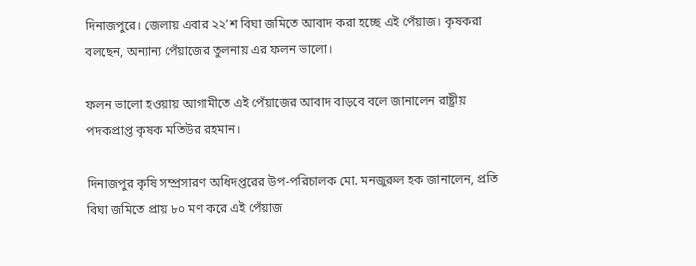দিনাজপুরে। জেলায় এবার ২২’শ বিঘা জমিতে আবাদ করা হচ্ছে এই পেঁয়াজ। কৃষকরা  বলছেন, অন্যান্য পেঁয়াজের তুলনায় এর ফলন ভালো।

ফলন ভালো হওয়ায় আগামীতে এই পেঁয়াজের আবাদ বাড়বে বলে জানালেন রাষ্ট্রীয় পদকপ্রাপ্ত কৃষক মতিউর রহমান।

দিনাজপুর কৃষি সম্প্রসারণ অধিদপ্তরের উপ-পরিচালক মো. মনজুরুল হক জানালেন, প্রতি বিঘা জমিতে প্রায় ৮০ মণ করে এই পেঁয়াজ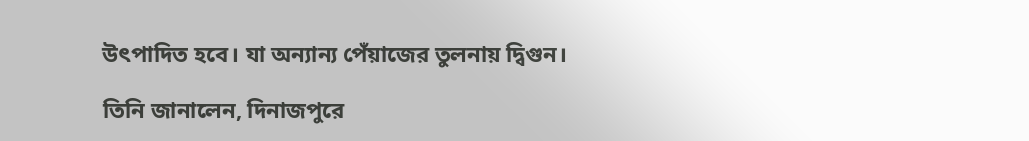উৎপাদিত হবে। যা অন্যান্য পেঁয়াজের তুলনায় দ্বিগুন।

তিনি জানালেন, দিনাজপুরে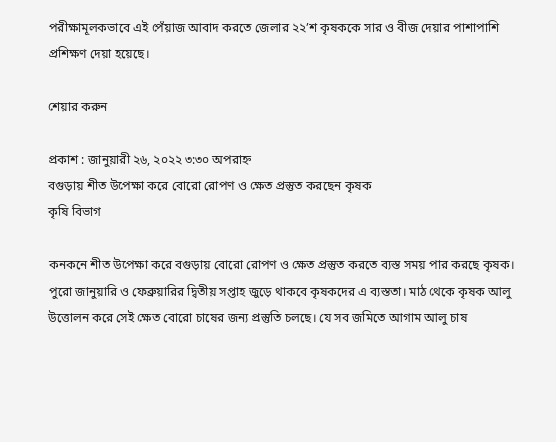পরীক্ষামূলকভাবে এই পেঁয়াজ আবাদ করতে জেলার ২২’শ কৃষককে সার ও বীজ দেয়ার পাশাপাশি প্রশিক্ষণ দেয়া হয়েছে।

শেয়ার করুন

প্রকাশ : জানুয়ারী ২৬, ২০২২ ৩:৩০ অপরাহ্ন
বগুড়ায় শীত উপেক্ষা করে বোরো রোপণ ও ক্ষেত প্রস্তুত করছেন কৃষক
কৃষি বিভাগ

কনকনে শীত উপেক্ষা করে বগুড়ায় বোরো রোপণ ও ক্ষেত প্রস্তুত করতে ব্যস্ত সময় পার করছে কৃষক। পুরো জানুয়ারি ও ফেব্রুয়ারির দ্বিতীয় সপ্তাহ জুড়ে থাকবে কৃষকদের এ ব্যস্ততা। মাঠ থেকে কৃষক আলু উত্তোলন করে সেই ক্ষেত বোরো চাষের জন্য প্রস্তুতি চলছে। যে সব জমিতে আগাম আলু চাষ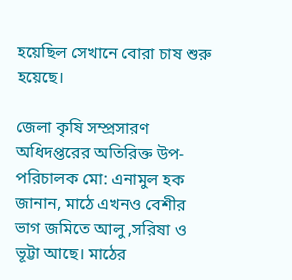হয়েছিল সেখানে বোরা চাষ শুরু হয়েছে।

জেলা কৃষি সম্প্রসারণ অধিদপ্তরের অতিরিক্ত উপ-পরিচালক মো: এনামুল হক জানান, মাঠে এখনও বেশীর ভাগ জমিতে আলু ,সরিষা ও ভূট্টা আছে। মাঠের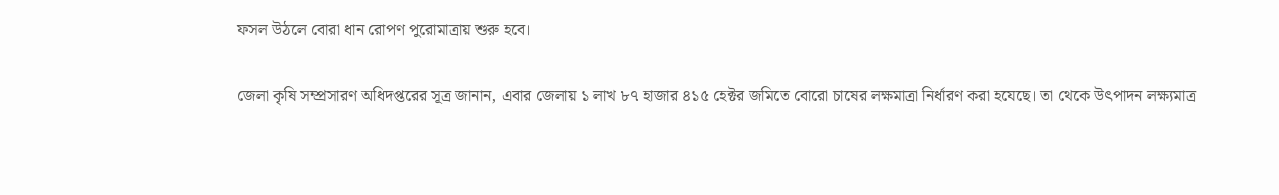ফসল উঠলে বোরা ধান রোপণ পুরোমাত্রায় শুরু হবে।

জেলা কৃষি সম্প্রসারণ অধিদপ্তরের সূত্র জানান, এবার জেলায় ১ লাখ ৮৭ হাজার ৪১৫ হেক্টর জমিতে বোরো চাষের লক্ষমাত্রা নির্ধারণ করা হযেছে। তা থেকে উৎপাদন লক্ষ্যমাত্র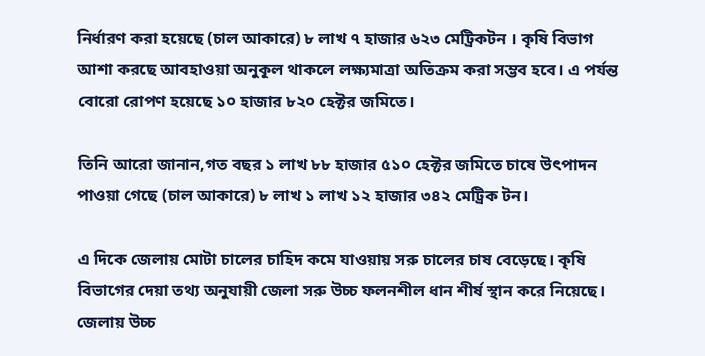নির্ধারণ করা হয়েছে (চাল আকারে) ৮ লাখ ৭ হাজার ৬২৩ মেট্রিকটন । কৃষি বিভাগ আশা করছে আবহাওয়া অনুকূল থাকলে লক্ষ্যমাত্রা অতিক্রম করা সম্ভব হবে। এ পর্যন্ত বোরো রোপণ হয়েছে ১০ হাজার ৮২০ হেক্টর জমিতে।

তিনি আরো জানান,গত বছর ১ লাখ ৮৮ হাজার ৫১০ হেক্টর জমিতে চাষে উৎপাদন পাওয়া গেছে (চাল আকারে) ৮ লাখ ১ লাখ ১২ হাজার ৩৪২ মেট্রিক টন।

এ দিকে জেলায় মোটা চালের চাহিদ কমে যাওয়ায় সরু চালের চাষ বেড়েছে। কৃষি বিভাগের দেয়া তথ্য অনুযায়ী জেলা সরু উচ্চ ফলনশীল ধান শীর্ষ স্থান করে নিয়েছে। জেলায় উচ্চ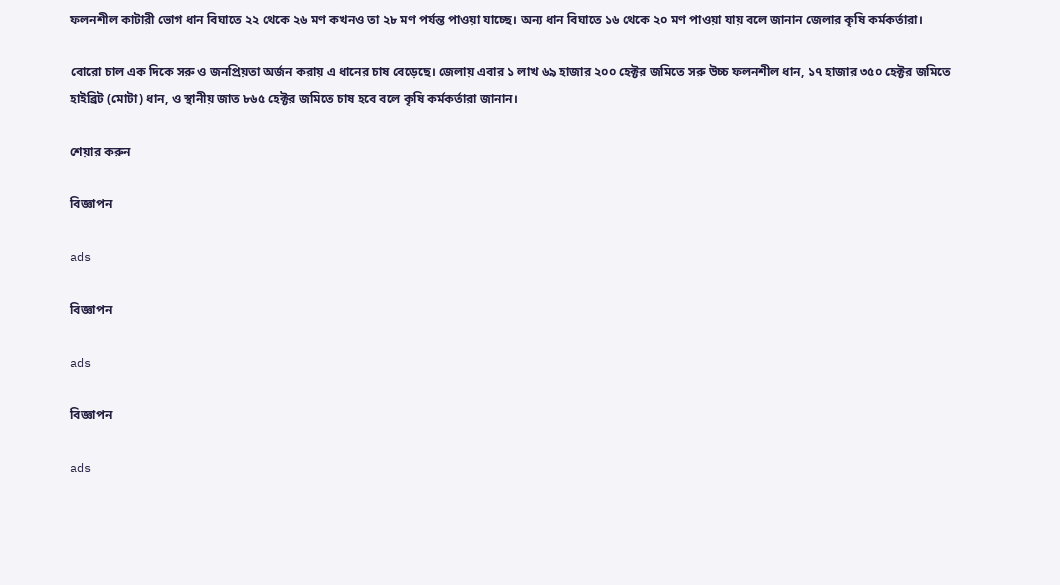ফলনশীল কাটারী ভোগ ধান বিঘাতে ২২ থেকে ২৬ মণ কখনও তা ২৮ মণ পর্যন্ত পাওয়া যাচ্ছে। অন্য ধান বিঘাতে ১৬ থেকে ২০ মণ পাওয়া যায় বলে জানান জেলার কৃষি কর্মকর্তারা।

বোরো চাল এক দিকে সরু ও জনপ্রিয়তা অর্জন করায় এ ধানের চাষ বেড়েছে। জেলায় এবার ১ লাখ ৬৯ হাজার ২০০ হেক্টর জমিতে সরু উচ্চ ফলনশীল ধান, ১৭ হাজার ৩৫০ হেক্টর জমিতে হাইব্রিট (মোটা) ধান, ও স্থানীয় জাত ৮৬৫ হেক্টর জমিতে চাষ হবে বলে কৃষি কর্মকর্তারা জানান।

শেয়ার করুন

বিজ্ঞাপন

ads

বিজ্ঞাপন

ads

বিজ্ঞাপন

ads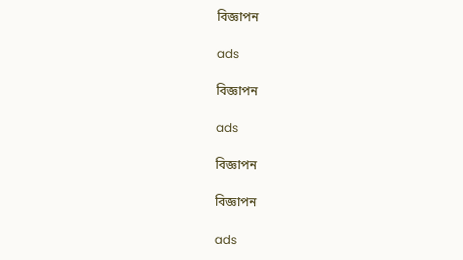বিজ্ঞাপন

ads

বিজ্ঞাপন

ads

বিজ্ঞাপন

বিজ্ঞাপন

ads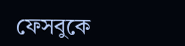ফেসবুকে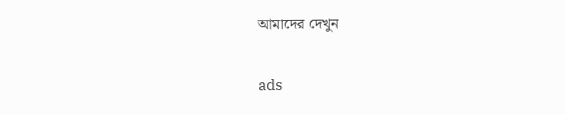আমাদের দেখুন

ads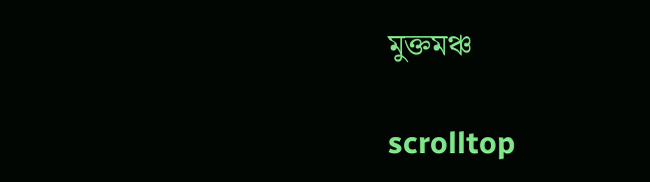মুক্তমঞ্চ

scrolltop